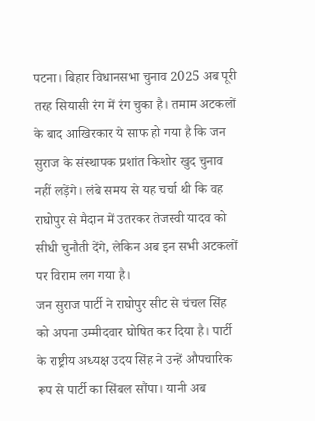पटना। बिहार विधानसभा चुनाव 2025 अब पूरी तरह सियासी रंग में रंग चुका है। तमाम अटकलों के बाद आखिरकार ये साफ हो गया है कि जन सुराज के संस्थापक प्रशांत किशोर खुद चुनाव नहीं लड़ेंगे। लंबे समय से यह चर्चा थी कि वह राघोपुर से मैदान में उतरकर तेजस्वी यादव को सीधी चुनौती देंगे, लेकिन अब इन सभी अटकलों पर विराम लग गया है।
जन सुराज पार्टी ने राघोपुर सीट से चंचल सिंह को अपना उम्मीदवार घोषित कर दिया है। पार्टी के राष्ट्रीय अध्यक्ष उदय सिंह ने उन्हें औपचारिक रूप से पार्टी का सिंबल सौंपा। यानी अब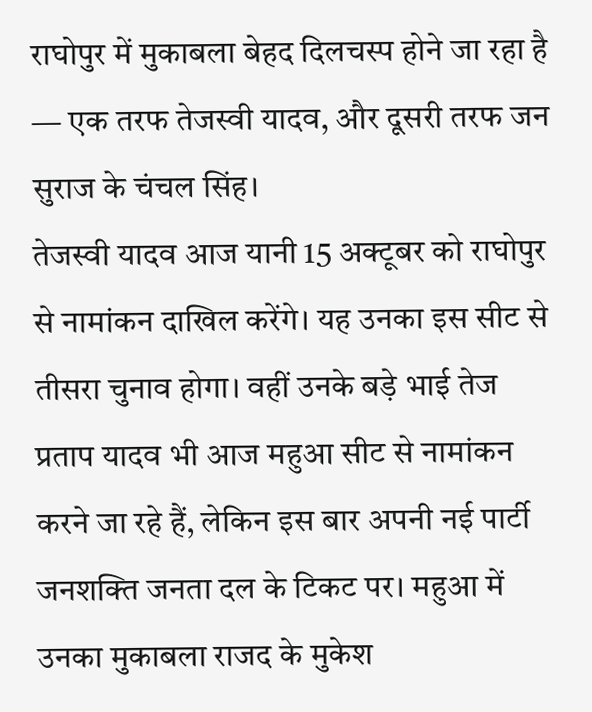राघोपुर में मुकाबला बेहद दिलचस्प होने जा रहा है — एक तरफ तेजस्वी यादव, और दूसरी तरफ जन सुराज के चंचल सिंह।
तेजस्वी यादव आज यानी 15 अक्टूबर को राघोपुर से नामांकन दाखिल करेंगे। यह उनका इस सीट से तीसरा चुनाव होगा। वहीं उनके बड़े भाई तेज प्रताप यादव भी आज महुआ सीट से नामांकन करने जा रहे हैं, लेकिन इस बार अपनी नई पार्टी जनशक्ति जनता दल के टिकट पर। महुआ में उनका मुकाबला राजद के मुकेश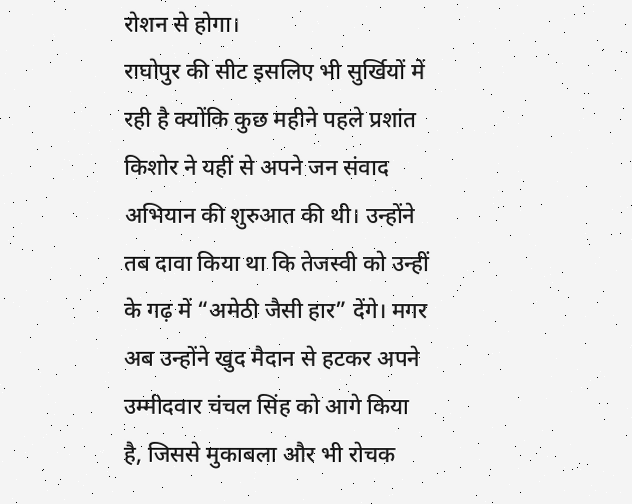रोशन से होगा।
राघोपुर की सीट इसलिए भी सुर्खियों में रही है क्योंकि कुछ महीने पहले प्रशांत किशोर ने यहीं से अपने जन संवाद अभियान की शुरुआत की थी। उन्होंने तब दावा किया था कि तेजस्वी को उन्हीं के गढ़ में “अमेठी जैसी हार” देंगे। मगर अब उन्होंने खुद मैदान से हटकर अपने उम्मीदवार चंचल सिंह को आगे किया है, जिससे मुकाबला और भी रोचक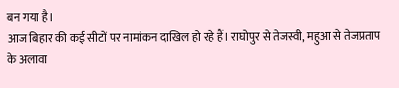बन गया है।
आज बिहार की कई सीटों पर नामांकन दाखिल हो रहे हैं। राघोपुर से तेजस्वी, महुआ से तेजप्रताप के अलावा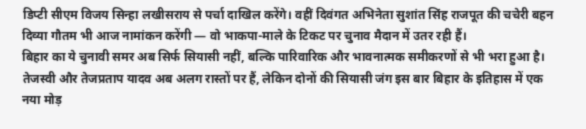डिप्टी सीएम विजय सिन्हा लखीसराय से पर्चा दाखिल करेंगे। वहीं दिवंगत अभिनेता सुशांत सिंह राजपूत की चचेरी बहन दिव्या गौतम भी आज नामांकन करेंगी — वो भाकपा-माले के टिकट पर चुनाव मैदान में उतर रही हैं।
बिहार का ये चुनावी समर अब सिर्फ सियासी नहीं, बल्कि पारिवारिक और भावनात्मक समीकरणों से भी भरा हुआ है। तेजस्वी और तेजप्रताप यादव अब अलग रास्तों पर हैं, लेकिन दोनों की सियासी जंग इस बार बिहार के इतिहास में एक नया मोड़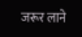जरूर लाने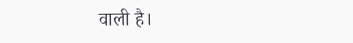वाली है।